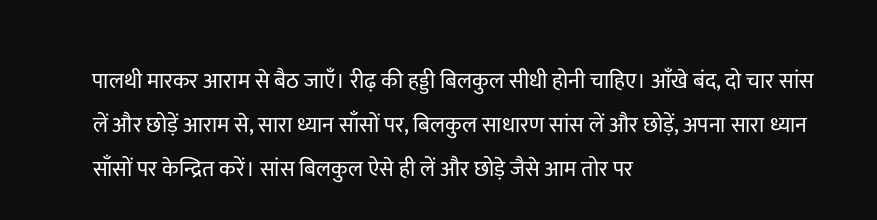पालथी मारकर आराम से बैठ जाएँ। रीढ़ की हड्डी बिलकुल सीधी होनी चाहिए। आँखे बंद, दो चार सांस लें और छोड़ें आराम से, सारा ध्यान साँसों पर, बिलकुल साधारण सांस लें और छोड़ें, अपना सारा ध्यान साँसों पर केन्द्रित करें। सांस बिलकुल ऐसे ही लें और छोड़े जैसे आम तोर पर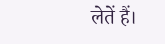लेतें हैं।